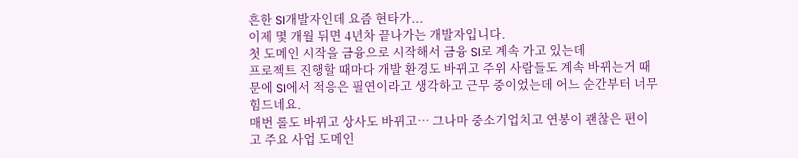흔한 SI개발자인데 요즘 현타가...
이제 몇 개월 뒤면 4년차 끝나가는 개발자입니다.
첫 도메인 시작을 금융으로 시작해서 금융 SI로 계속 가고 있는데
프로젝트 진행할 때마다 개발 환경도 바뀌고 주위 사람들도 계속 바뀌는거 때문에 SI에서 적응은 필연이라고 생각하고 근무 중이었는데 어느 순간부터 너무 힘드네요.
매번 롤도 바뀌고 상사도 바뀌고… 그나마 중소기업치고 연봉이 괜찮은 편이고 주요 사업 도메인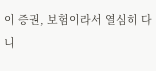이 증권, 보험이라서 열심히 다니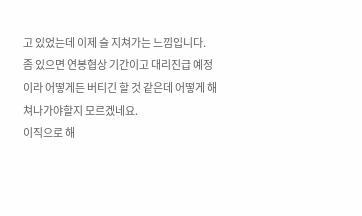고 있었는데 이제 슬 지쳐가는 느낌입니다.
좀 있으면 연봉협상 기간이고 대리진급 예정이라 어떻게든 버티긴 할 것 같은데 어떻게 해쳐나가야할지 모르겠네요.
이직으로 해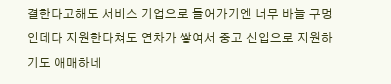결한다고해도 서비스 기업으로 들어가기엔 너무 바늘 구멍인데다 지원한다쳐도 연차가 쌓여서 중고 신입으로 지원하기도 애매하네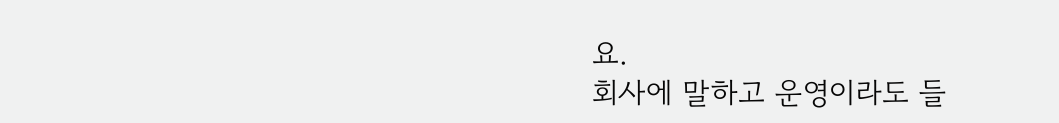요.
회사에 말하고 운영이라도 들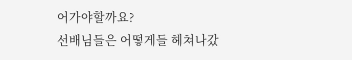어가야할까요?
선배님들은 어떻게들 헤쳐나갔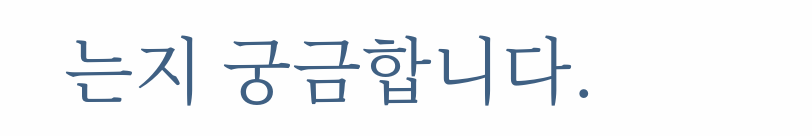는지 궁금합니다.